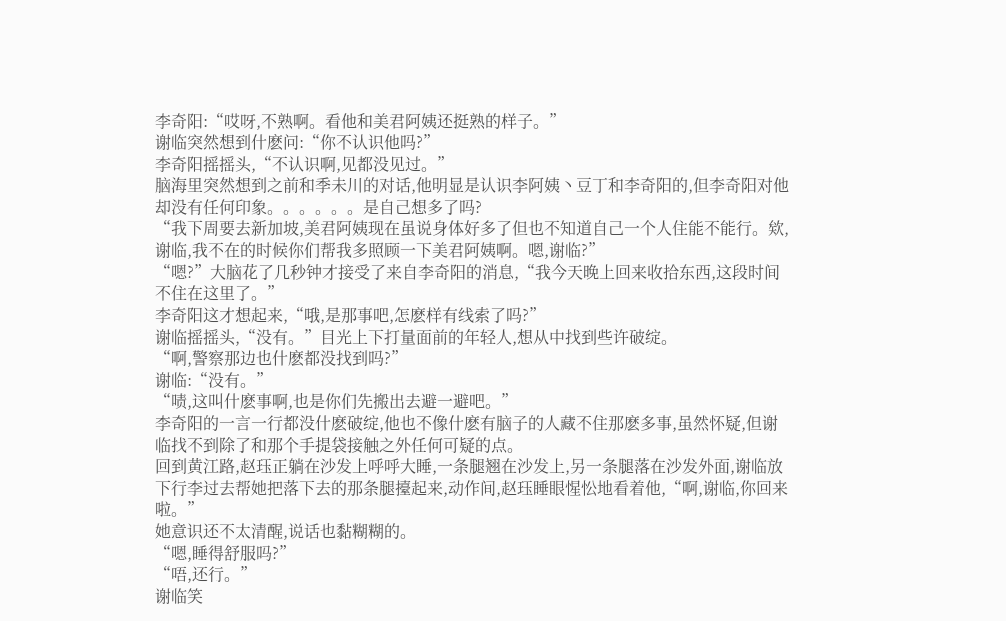李奇阳:“哎呀,不熟啊。看他和美君阿姨还挺熟的样子。”
谢临突然想到什麽问:“你不认识他吗?”
李奇阳摇摇头,“不认识啊,见都没见过。”
脑海里突然想到之前和季未川的对话,他明显是认识李阿姨丶豆丁和李奇阳的,但李奇阳对他却没有任何印象。。。。。。是自己想多了吗?
“我下周要去新加坡,美君阿姨现在虽说身体好多了但也不知道自己一个人住能不能行。欸,谢临,我不在的时候你们帮我多照顾一下美君阿姨啊。嗯,谢临?”
“嗯?”大脑花了几秒钟才接受了来自李奇阳的消息,“我今天晚上回来收拾东西,这段时间不住在这里了。”
李奇阳这才想起来,“哦,是那事吧,怎麽样有线索了吗?”
谢临摇摇头,“没有。”目光上下打量面前的年轻人,想从中找到些许破绽。
“啊,警察那边也什麽都没找到吗?”
谢临:“没有。”
“啧,这叫什麽事啊,也是你们先搬出去避一避吧。”
李奇阳的一言一行都没什麽破绽,他也不像什麽有脑子的人藏不住那麽多事,虽然怀疑,但谢临找不到除了和那个手提袋接触之外任何可疑的点。
回到黄江路,赵珏正躺在沙发上呼呼大睡,一条腿翘在沙发上,另一条腿落在沙发外面,谢临放下行李过去帮她把落下去的那条腿擡起来,动作间,赵珏睡眼惺忪地看着他,“啊,谢临,你回来啦。”
她意识还不太清醒,说话也黏糊糊的。
“嗯,睡得舒服吗?”
“唔,还行。”
谢临笑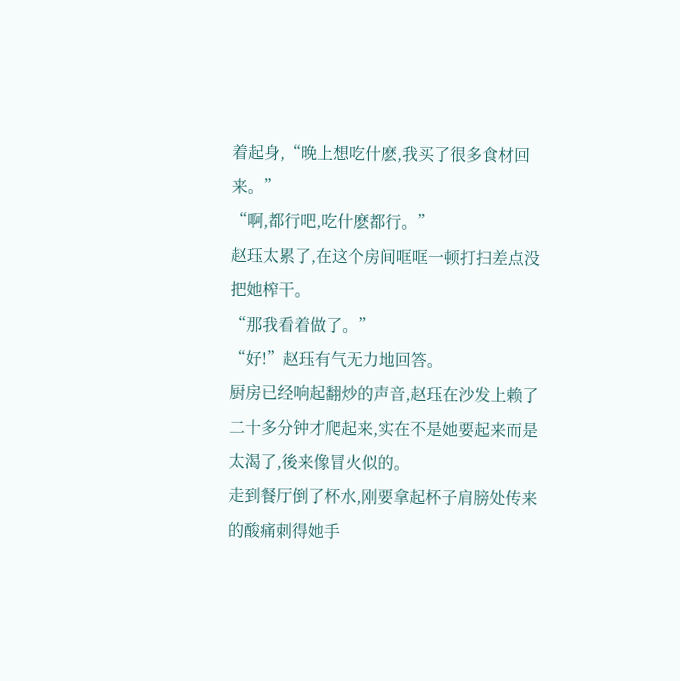着起身,“晚上想吃什麽,我买了很多食材回来。”
“啊,都行吧,吃什麽都行。”
赵珏太累了,在这个房间哐哐一顿打扫差点没把她榨干。
“那我看着做了。”
“好!”赵珏有气无力地回答。
厨房已经响起翻炒的声音,赵珏在沙发上赖了二十多分钟才爬起来,实在不是她要起来而是太渴了,後来像冒火似的。
走到餐厅倒了杯水,刚要拿起杯子肩膀处传来的酸痛刺得她手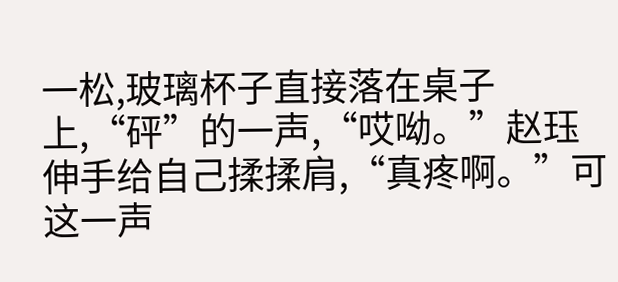一松,玻璃杯子直接落在桌子上,“砰”的一声,“哎呦。”赵珏伸手给自己揉揉肩,“真疼啊。”可这一声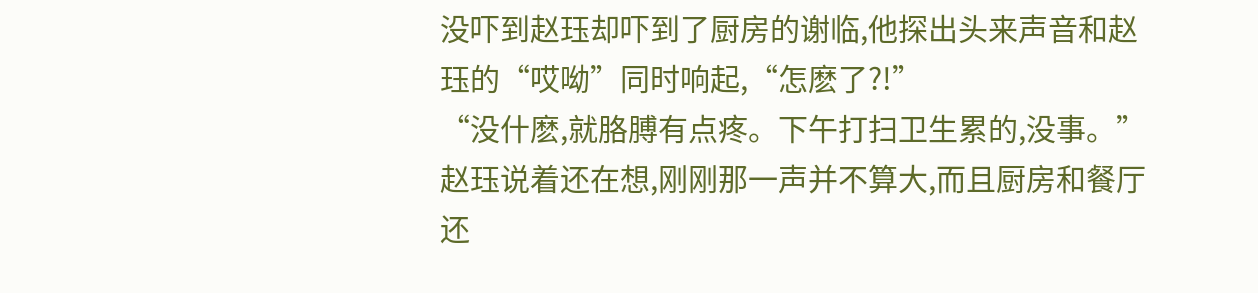没吓到赵珏却吓到了厨房的谢临,他探出头来声音和赵珏的“哎呦”同时响起,“怎麽了?!”
“没什麽,就胳膊有点疼。下午打扫卫生累的,没事。”赵珏说着还在想,刚刚那一声并不算大,而且厨房和餐厅还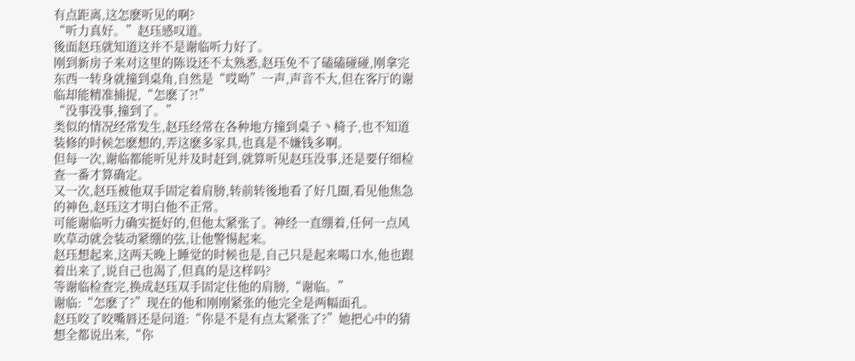有点距离,这怎麽听见的啊?
“听力真好。”赵珏感叹道。
後面赵珏就知道这并不是谢临听力好了。
刚到新房子来对这里的陈设还不太熟悉,赵珏免不了磕磕碰碰,刚拿完东西一转身就撞到桌角,自然是“哎呦”一声,声音不大,但在客厅的谢临却能精准捕捉,“怎麽了?!”
“没事没事,撞到了。”
类似的情况经常发生,赵珏经常在各种地方撞到桌子丶椅子,也不知道装修的时候怎麽想的,弄这麽多家具,也真是不嫌钱多啊。
但每一次,谢临都能听见并及时赶到,就算听见赵珏没事,还是要仔细检查一番才算确定。
又一次,赵珏被他双手固定着肩膀,转前转後地看了好几圈,看见他焦急的神色,赵珏这才明白他不正常。
可能谢临听力确实挺好的,但他太紧张了。神经一直绷着,任何一点风吹草动就会装动紧绷的弦,让他警惕起来。
赵珏想起来,这两天晚上睡觉的时候也是,自己只是起来喝口水,他也跟着出来了,说自己也渴了,但真的是这样吗?
等谢临检查完,换成赵珏双手固定住他的肩膀,“谢临。”
谢临:“怎麽了?”现在的他和刚刚紧张的他完全是两幅面孔。
赵珏咬了咬嘴唇还是问道:“你是不是有点太紧张了?”她把心中的猜想全都说出来,“你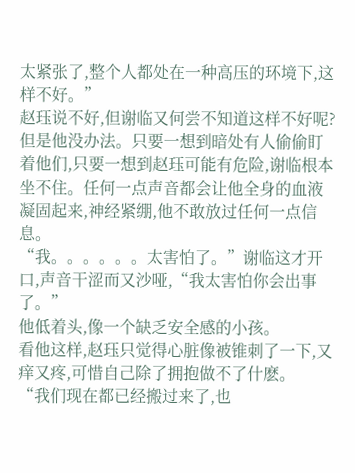太紧张了,整个人都处在一种高压的环境下,这样不好。”
赵珏说不好,但谢临又何尝不知道这样不好呢?
但是他没办法。只要一想到暗处有人偷偷盯着他们,只要一想到赵珏可能有危险,谢临根本坐不住。任何一点声音都会让他全身的血液凝固起来,神经紧绷,他不敢放过任何一点信息。
“我。。。。。。太害怕了。”谢临这才开口,声音干涩而又沙哑,“我太害怕你会出事了。”
他低着头,像一个缺乏安全感的小孩。
看他这样,赵珏只觉得心脏像被锥刺了一下,又痒又疼,可惜自己除了拥抱做不了什麽。
“我们现在都已经搬过来了,也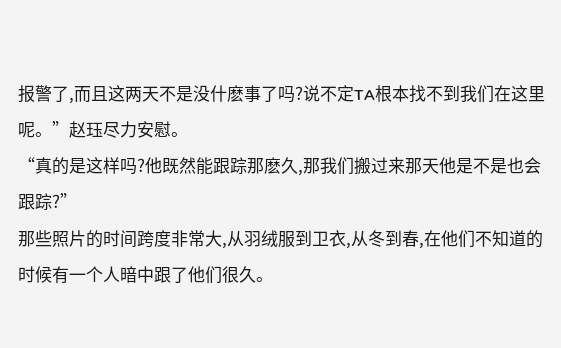报警了,而且这两天不是没什麽事了吗?说不定TA根本找不到我们在这里呢。”赵珏尽力安慰。
“真的是这样吗?他既然能跟踪那麽久,那我们搬过来那天他是不是也会跟踪?”
那些照片的时间跨度非常大,从羽绒服到卫衣,从冬到春,在他们不知道的时候有一个人暗中跟了他们很久。